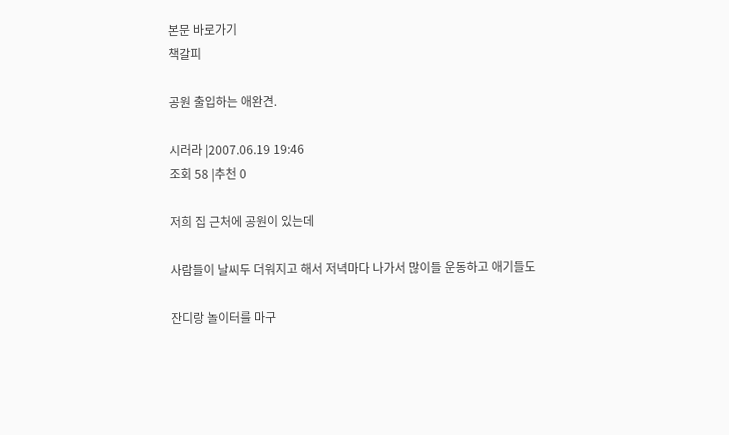본문 바로가기
책갈피

공원 출입하는 애완견.

시러라 |2007.06.19 19:46
조회 58 |추천 0

저희 집 근처에 공원이 있는데

사람들이 날씨두 더워지고 해서 저녁마다 나가서 많이들 운동하고 애기들도

잔디랑 놀이터를 마구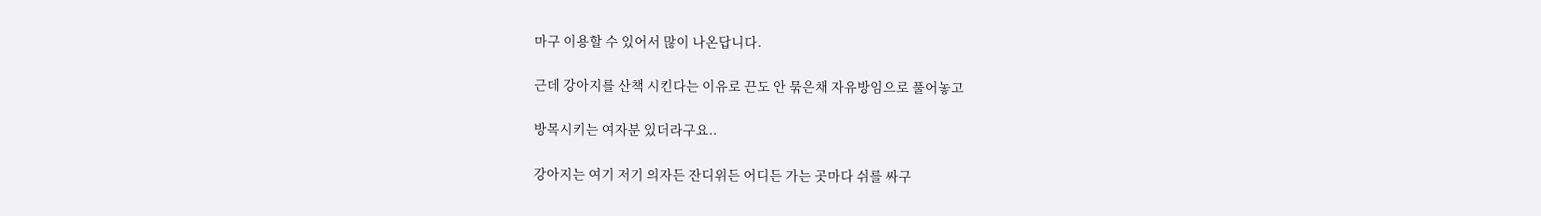마구 이용할 수 있어서 많이 나온답니다.

근데 강아지를 산책 시킨다는 이유로 끈도 안 묶은채 자유방임으로 풀어놓고

방목시키는 여자분 있더라구요..

강아지는 여기 저기 의자든 잔디위든 어디든 가는 곳마다 쉬를 싸구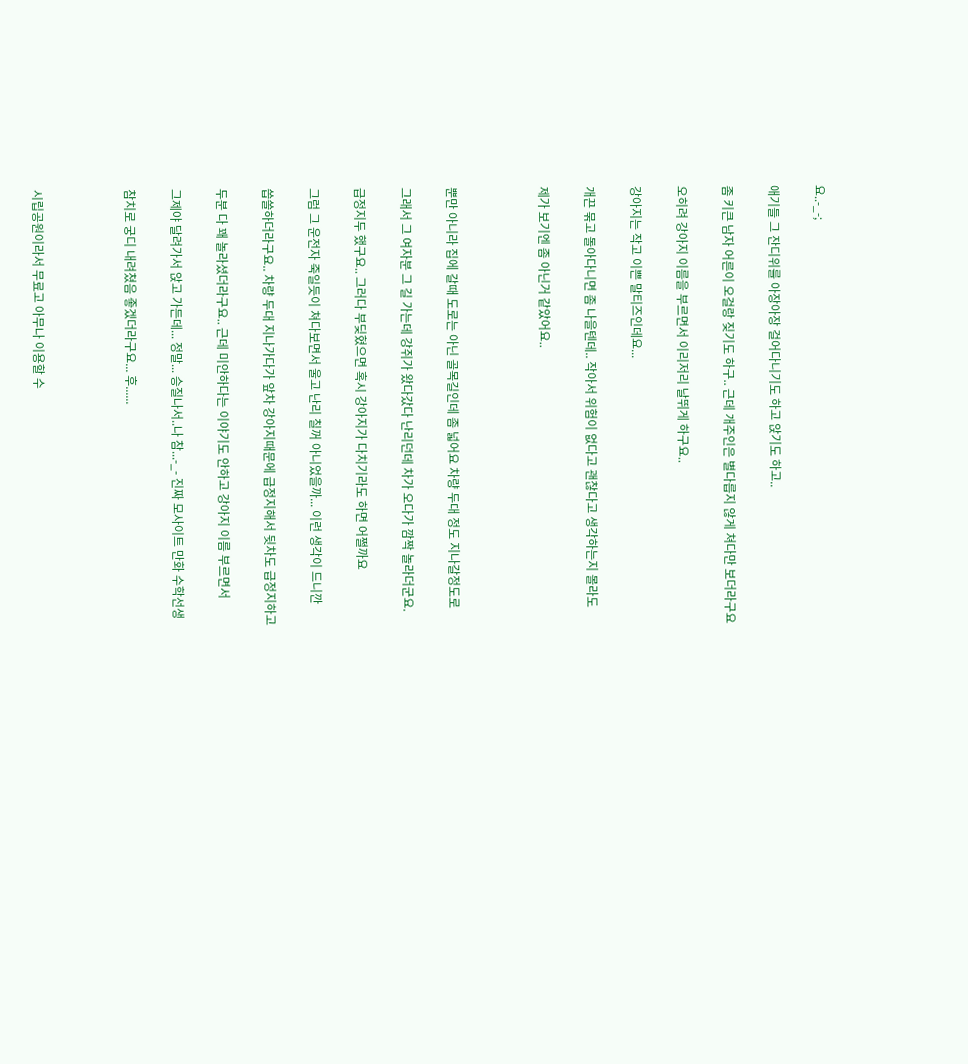요..-_-;

애기들 그 잔디위를 아장아장 걸어다니기도 하고 앉기도 하고..

좀 키큰 남자 어른이 오걸랑 짖기도 하구.. 근데 개주인은 별다릅지 않게 쳐다만 보더라구요

오히려 강아지 이름을 부르면서 이리저리 날뛰게 하구요..

강아지는 작고 이쁜 말티즈인데요...

개끈 묶고 돌아다니면 좀 나을텐데.. 작아서 위험이 없다고 괜찮다고 생각하는지 몰라도

제가 보기엔 좀 아닌거 같았어요..



뿐만 아니라 집에 갈때 도로는 아닌 골목길인데 좀 넓어요 차량 두대 정도 지나갈정도로

그래서 그 여자분 그 길 가는데 강쥐가 왔다갔다 난리던데 차가 오다가 깜짝 놀라더군요.

급정지두 했구요.. 그러다 부딪혔으면 혹시 강아지가 다치기라도 하면 어쩔까요

그럼 그 운전자 죽일듯이 쳐다보면서 울고 난리 칠꺼 아니었을까... 이런 생각이 드니깐

씁쓸하더라구요.. 차량 두대 지나가다가 앞차 강아지때문에 급정지해서 뒷차도 급정지하고

두분 다 꽤 놀라셨더라구요.. 근데 미안하다는 이야기도 안하고 강아지 이름 부르면서

그제야 달려가서 앉고 가든데... 정말... 승질나서..나 참...-_- 진짜 모사이트 만화 수학선생

참치로 궁디 내려쳤음 좋겠더라구요... 후......



시립공원이라서 무료고 아무나 이용할 수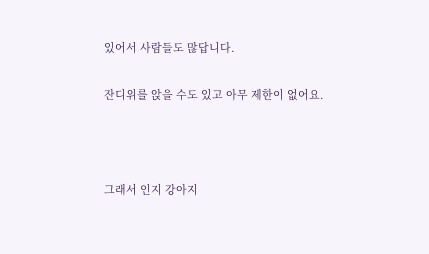있어서 사람들도 많답니다.

잔디위를 앉을 수도 있고 아무 제한이 없어요.



그래서 인지 강아지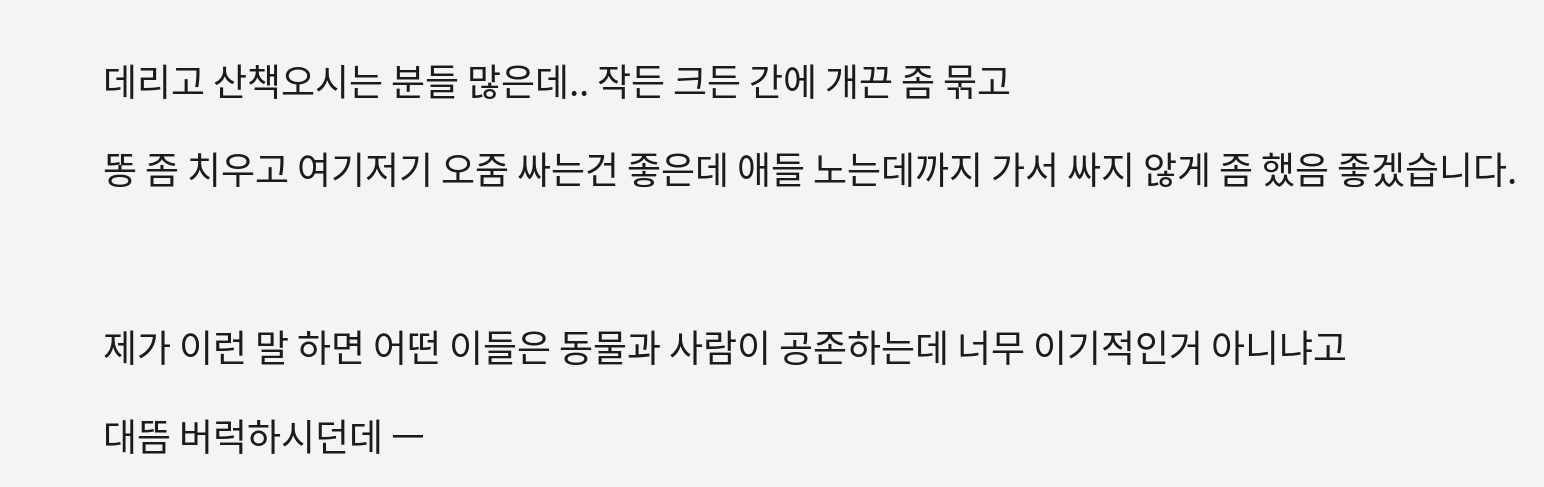데리고 산책오시는 분들 많은데.. 작든 크든 간에 개끈 좀 묶고

똥 좀 치우고 여기저기 오줌 싸는건 좋은데 애들 노는데까지 가서 싸지 않게 좀 했음 좋겠습니다.



제가 이런 말 하면 어떤 이들은 동물과 사람이 공존하는데 너무 이기적인거 아니냐고

대뜸 버럭하시던데 ㅡ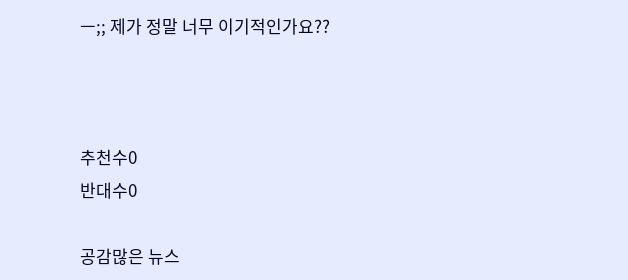ㅡ;; 제가 정말 너무 이기적인가요??



추천수0
반대수0

공감많은 뉴스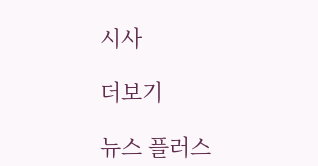시사

더보기

뉴스 플러스